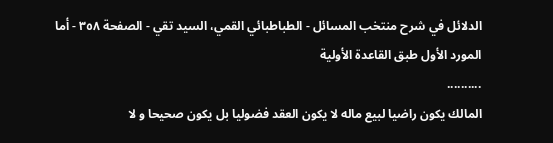الدلائل في شرح منتخب المسائل - الطباطبائي القمي، السید تقي - الصفحة ٣٥٨ - أما المورد الأول طبق القاعدة الأولية
..........
المالك يكون راضيا لبيع ماله لا يكون العقد فضوليا بل يكون صحيحا و لا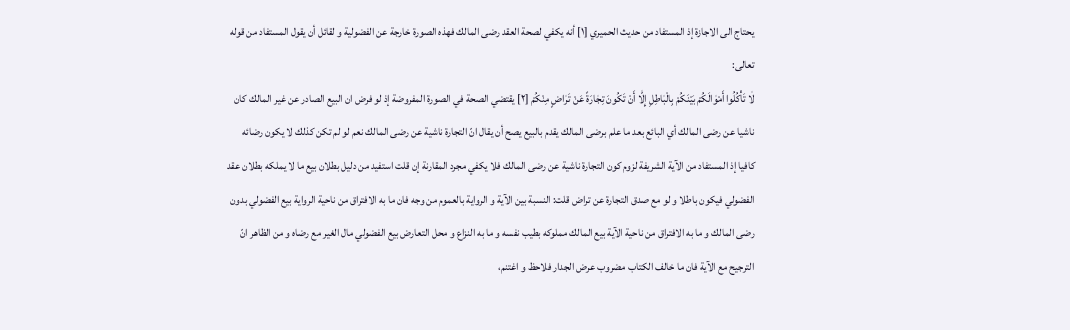يحتاج الى الاجازة إذ المستفاد من حديث الحميري [١] أنه يكفي لصحة العقد رضى المالك فهذه الصورة خارجة عن الفضولية و لقائل أن يقول المستفاد من قوله تعالى:
لٰا تَأْكُلُوا أَمْوٰالَكُمْ بَيْنَكُمْ بِالْبٰاطِلِ إِلّٰا أَنْ تَكُونَ تِجٰارَةً عَنْ تَرٰاضٍ مِنْكُمْ [٢] يقتضي الصحة في الصورة المفروضة إذ لو فرض ان البيع الصادر عن غير المالك كان ناشيا عن رضى المالك أي البائع بعد ما علم برضى المالك يقدم بالبيع يصح أن يقال انّ التجارة ناشية عن رضى المالك نعم لو لم تكن كذلك لا يكون رضائه كافيا إذ المستفاد من الآية الشريفة لزوم كون التجارة ناشية عن رضى المالك فلا يكفي مجرد المقارنة إن قلت استفيد من دليل بطلان بيع ما لا يملكه بطلان عقد الفضولي فيكون باطلا و لو مع صدق التجارة عن تراض قلت: النسبة بين الآية و الرواية بالعموم من وجه فان ما به الافتراق من ناحية الرواية بيع الفضولي بدون رضى المالك و ما به الافتراق من ناحية الآية بيع المالك مملوكه بطيب نفسه و ما به النزاع و محل التعارض بيع الفضولي مال الغير مع رضاه و من الظاهر انّ الترجيح مع الآية فان ما خالف الكتاب مضروب عرض الجدار فلاحظ و اغتنم،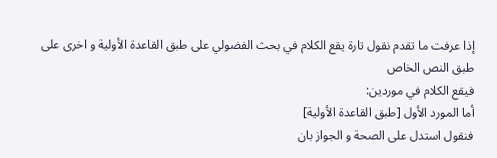إذا عرفت ما تقدم نقول تارة يقع الكلام في بحث الفضولي على طبق القاعدة الأولية و اخرى على طبق النص الخاص
فيقع الكلام في موردين:
أما المورد الأول [طبق القاعدة الأولية]
فنقول استدل على الصحة و الجواز بان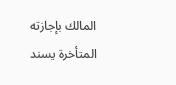المالك بإجازته المتأخرة يسند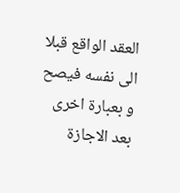العقد الواقع قبلا الى نفسه فيصح و بعبارة اخرى بعد الاجازة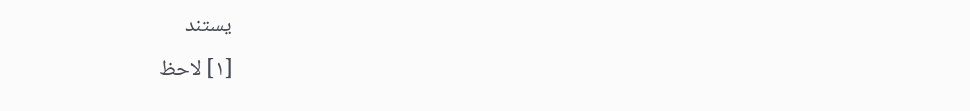يستند
[١] لاحظ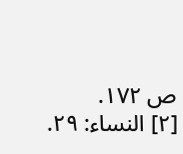ص ١٧٢.
[٢] النساء: ٢٩.